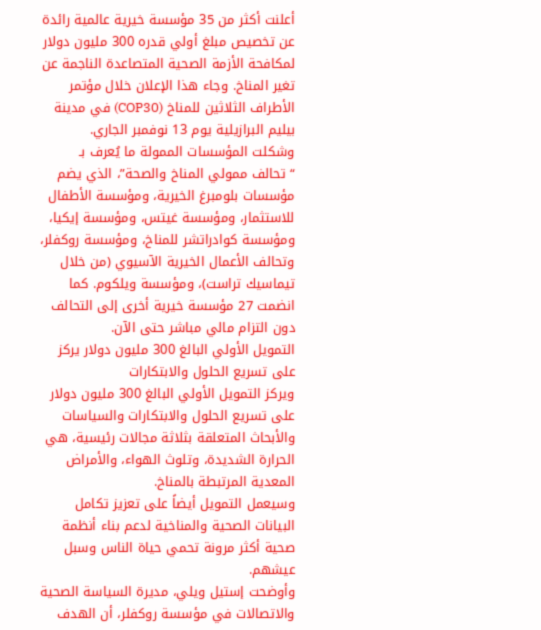أعلنت أكثر من 35 مؤسسة خيرية عالمية رائدة عن تخصيص مبلغ أولي قدره 300 مليون دولار لمكافحة الأزمة الصحية المتصاعدة الناجمة عن تغير المناخ. وجاء هذا الإعلان خلال مؤتمر الأطراف الثلاثين للمناخ (COP30) في مدينة بيليم البرازيلية يوم 13 نوفمبر الجاري.
وشكلت المؤسسات الممولة ما يُعرف بـ “تحالف ممولي المناخ والصحة”، الذي يضم مؤسسات بلومبرغ الخيرية، ومؤسسة الأطفال للاستثمار، ومؤسسة غيتس، ومؤسسة إيكيا، ومؤسسة كوادراتشر للمناخ، ومؤسسة روكفلر، وتحالف الأعمال الخيرية الآسيوي (من خلال تيماسيك تراست)، ومؤسسة ويلكوم. كما انضمت 27 مؤسسة خيرية أخرى إلى التحالف دون التزام مالي مباشر حتى الآن.
التمويل الأولي البالغ 300 مليون دولار يركز على تسريع الحلول والابتكارات
ويركز التمويل الأولي البالغ 300 مليون دولار على تسريع الحلول والابتكارات والسياسات والأبحاث المتعلقة بثلاثة مجالات رئيسية، هي الحرارة الشديدة، وتلوث الهواء، والأمراض المعدية المرتبطة بالمناخ.
وسيعمل التمويل أيضاً على تعزيز تكامل البيانات الصحية والمناخية لدعم بناء أنظمة صحية أكثر مرونة تحمي حياة الناس وسبل عيشهم.
وأوضحت إستيل ويلي، مديرة السياسة الصحية والاتصالات في مؤسسة روكفلر، أن الهدف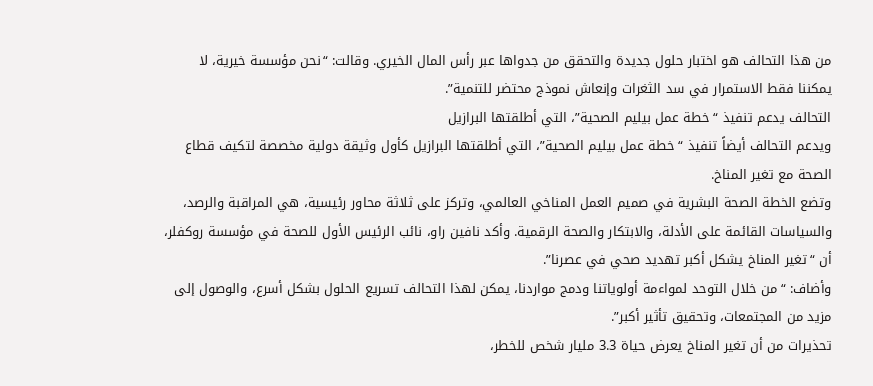من هذا التحالف هو اختبار حلول جديدة والتحقق من جدواها عبر رأس المال الخيري. وقالت: “نحن مؤسسة خيرية، لا يمكننا فقط الاستمرار في سد الثغرات وإنعاش نموذج محتضر للتنمية”.
التحالف يدعم تنفيذ “خطة عمل بيليم الصحية”، التي أطلقتها البرازيل
ويدعم التحالف أيضاً تنفيذ “خطة عمل بيليم الصحية”، التي أطلقتها البرازيل كأول وثيقة دولية مخصصة لتكيف قطاع الصحة مع تغير المناخ.
وتضع الخطة الصحة البشرية في صميم العمل المناخي العالمي، وتركز على ثلاثة محاور رئيسية، هي المراقبة والرصد، والسياسات القائمة على الأدلة، والابتكار والصحة الرقمية. وأكد نافين راو، نائب الرئيس الأول للصحة في مؤسسة روكفلر، أن “تغير المناخ يشكل أكبر تهديد صحي في عصرنا”.
وأضاف: “من خلال التوحد لمواءمة أولوياتنا ودمج مواردنا، يمكن لهذا التحالف تسريع الحلول بشكل أسرع، والوصول إلى مزيد من المجتمعات، وتحقيق تأثير أكبر”.
تحذيرات من أن تغير المناخ يعرض حياة 3.3 مليار شخص للخطر،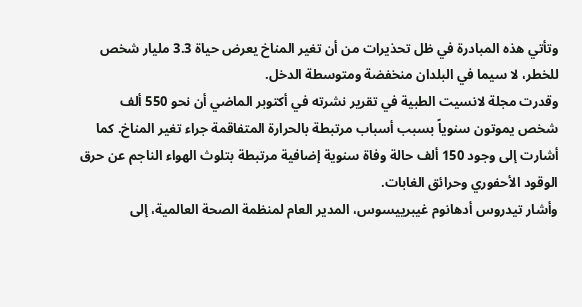وتأتي هذه المبادرة في ظل تحذيرات من أن تغير المناخ يعرض حياة 3.3 مليار شخص للخطر، لا سيما في البلدان منخفضة ومتوسطة الدخل.
وقدرت مجلة لانسيت الطبية في تقرير نشرته في أكتوبر الماضي أن نحو 550 ألف شخص يموتون سنوياً بسبب أسباب مرتبطة بالحرارة المتفاقمة جراء تغير المناخ. كما أشارت إلى وجود 150 ألف حالة وفاة سنوية إضافية مرتبطة بتلوث الهواء الناجم عن حرق الوقود الأحفوري وحرائق الغابات.
وأشار تيدروس أدهانوم غيبرييسوس، المدير العام لمنظمة الصحة العالمية، إلى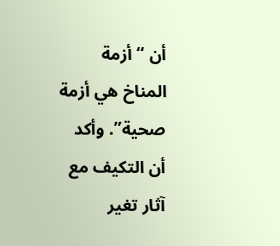أن “أزمة المناخ هي أزمة صحية”. وأكد أن التكيف مع آثار تغير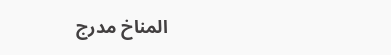المناخ مدرج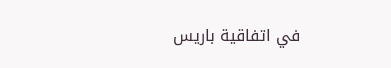في اتفاقية باريس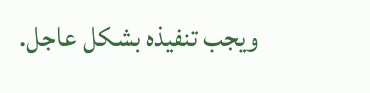ويجب تنفيذه بشكل عاجل.